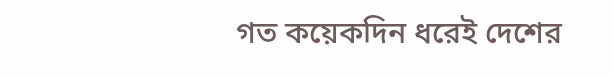গত কয়েকদিন ধরেই দেশের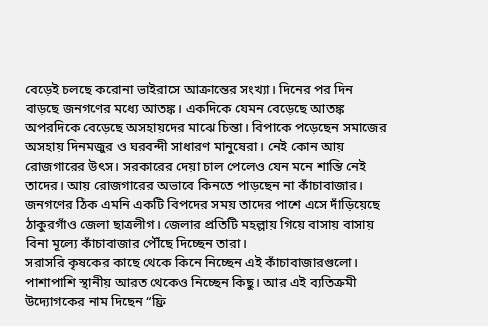বেড়েই চলছে করোনা ভাইরাসে আক্রান্তের সংখ্যা। দিনের পর দিন বাড়ছে জনগণের মধ্যে আতঙ্ক। একদিকে যেমন বেড়েছে আতঙ্ক অপরদিকে বেড়েছে অসহায়দের মাঝে চিন্তা। বিপাকে পড়েছেন সমাজের অসহায় দিনমজুর ও ঘরবন্দী সাধারণ মানুষেরা। নেই কোন আয় রোজগারের উৎস। সরকারের দেয়া চাল পেলেও যেন মনে শান্তি নেই তাদের। আয় রোজগারের অভাবে কিনতে পাড়ছেন না কাঁচাবাজার।
জনগণের ঠিক এমনি একটি বিপদের সময় তাদের পাশে এসে দাঁড়িয়েছে ঠাকুরগাঁও জেলা ছাত্রলীগ। জেলার প্রতিটি মহল্লায় গিয়ে বাসায় বাসায় বিনা মূল্যে কাঁচাবাজার পৌঁছে দিচ্ছেন তারা।
সরাসরি কৃষকের কাছে থেকে কিনে নিচ্ছেন এই কাঁচাবাজারগুলো। পাশাপাশি স্থানীয় আরত থেকেও নিচ্ছেন কিছু। আর এই ব্যতিক্রমী উদ্যোগকের নাম দিছেন “ফ্রি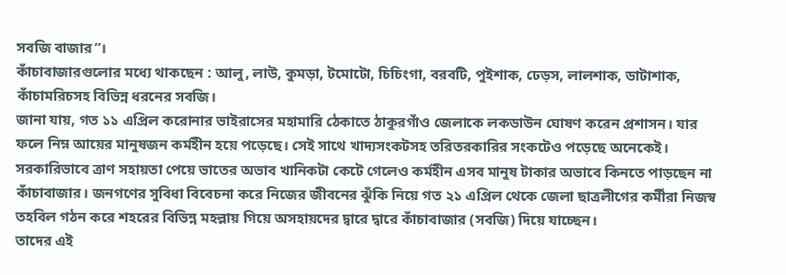সবজি বাজার”।
কাঁচাবাজারগুলোর মধ্যে থাকছেন : আলু, লাউ, কুমড়া, টমোটো, চিচিংগা, বরবটি, পুইশাক, ঢেড়স, লালশাক, ডাটাশাক, কাঁচামরিচসহ বিভিন্ন ধরনের সবজি।
জানা যায়, গত ১১ এপ্রিল করোনার ভাইরাসের মহামারি ঠেকাতে ঠাকুরগাঁও জেলাকে লকডাউন ঘোষণ করেন প্রশাসন। যার ফলে নিম্ন আয়ের মানুষজন কর্মহীন হয়ে পড়েছে। সেই সাথে খাদ্যসংকটসহ তরিতরকারির সংকটেও পড়েছে অনেকেই।
সরকারিভাবে ত্রাণ সহায়তা পেয়ে ভাতের অভাব খানিকটা কেটে গেলেও কর্মহীন এসব মানুষ টাকার অভাবে কিনতে পাড়ছেন না কাঁচাবাজার। জনগণের সুবিধা বিবেচনা করে নিজের জীবনের ঝুঁকি নিয়ে গত ২১ এপ্রিল থেকে জেলা ছাত্রলীগের কর্মীরা নিজস্ব তহবিল গঠন করে শহরের বিভিন্ন মহল্লায় গিয়ে অসহায়দের দ্বারে দ্বারে কাঁচাবাজার (সবজি) দিয়ে যাচ্ছেন।
তাদের এই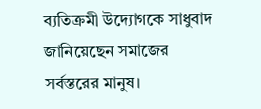ব্যতিক্রমী উদ্যোগকে সাধুবাদ জানিয়েছেন সমাজের সর্বস্তরের মানুষ।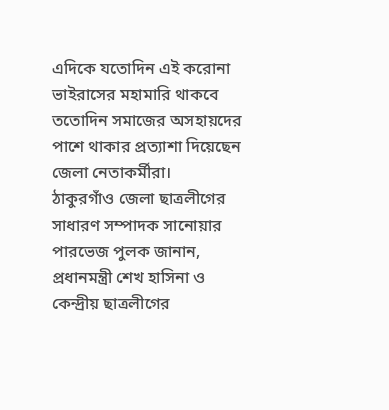এদিকে যতোদিন এই করোনা ভাইরাসের মহামারি থাকবে ততোদিন সমাজের অসহায়দের পাশে থাকার প্রত্যাশা দিয়েছেন জেলা নেতাকর্মীরা।
ঠাকুরগাঁও জেলা ছাত্রলীগের সাধারণ সম্পাদক সানোয়ার পারভেজ পুলক জানান, প্রধানমন্ত্রী শেখ হাসিনা ও কেন্দ্রীয় ছাত্রলীগের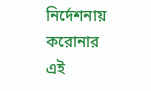নির্দেশনায় করোনার এই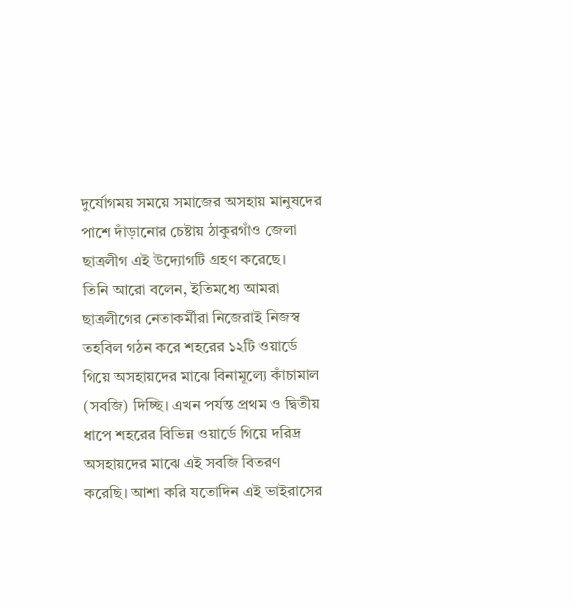দুর্যোগময় সময়ে সমাজের অসহায় মানুষদের পাশে দাঁড়ানোর চেষ্টায় ঠাকুরগাঁও জেলা ছাত্রলীগ এই উদ্যোগটি গ্রহণ করেছে।
তিনি আরো বলেন, ইতিমধ্যে আমরা ছাত্রলীগের নেতাকর্মীরা নিজেরাই নিজস্ব তহবিল গঠন করে শহরের ১২টি ওয়ার্ডে গিয়ে অসহায়দের মাঝে বিনামূল্যে কাঁচামাল (সবজি) দিচ্ছি। এখন পর্যন্ত প্রথম ও দ্বিতীয় ধাপে শহরের বিভিন্ন ওয়ার্ডে গিয়ে দরিদ্র অসহায়দের মাঝে এই সবজি বিতরণ করেছি। আশা করি যতোদিন এই ভাইরাসের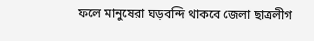ফলে মানুষেরা ঘড়বন্দি থাকবে জেলা ছাত্রলীগ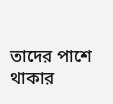তাদের পাশে থাকার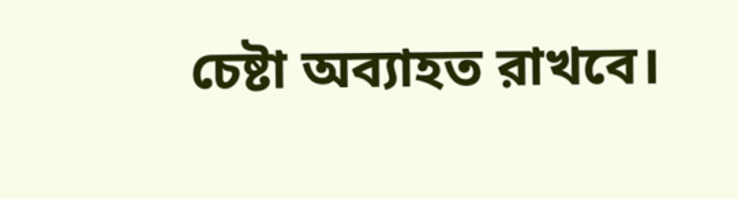চেষ্টা অব্যাহত রাখবে।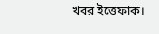খবর ইত্তেফাক।